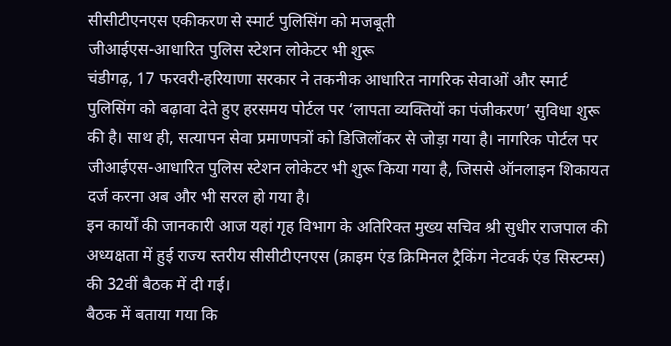सीसीटीएनएस एकीकरण से स्मार्ट पुलिसिंग को मजबूती
जीआईएस-आधारित पुलिस स्टेशन लोकेटर भी शुरू
चंडीगढ़, 17 फरवरी-हरियाणा सरकार ने तकनीक आधारित नागरिक सेवाओं और स्मार्ट पुलिसिंग को बढ़ावा देते हुए हरसमय पोर्टल पर ‘लापता व्यक्तियों का पंजीकरण’ सुविधा शुरू की है। साथ ही, सत्यापन सेवा प्रमाणपत्रों को डिजिलॉकर से जोड़ा गया है। नागरिक पोर्टल पर जीआईएस-आधारित पुलिस स्टेशन लोकेटर भी शुरू किया गया है, जिससे ऑनलाइन शिकायत दर्ज करना अब और भी सरल हो गया है।
इन कार्यों की जानकारी आज यहां गृह विभाग के अतिरिक्त मुख्य सचिव श्री सुधीर राजपाल की अध्यक्षता में हुई राज्य स्तरीय सीसीटीएनएस (क्राइम एंड क्रिमिनल ट्रैकिंग नेटवर्क एंड सिस्टम्स) की 32वीं बैठक में दी गई।
बैठक में बताया गया कि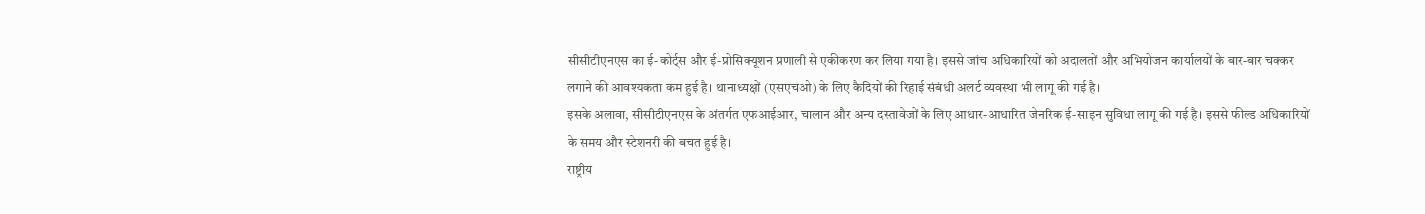सीसीटीएनएस का ई-कोर्ट्स और ई-प्रोसिक्यूशन प्रणाली से एकीकरण कर लिया गया है। इससे जांच अधिकारियों को अदालतों और अभियोजन कार्यालयों के बार-बार चक्कर लगाने की आवश्यकता कम हुई है। थानाध्यक्षों (एसएचओ) के लिए कैदियों की रिहाई संबंधी अलर्ट व्यवस्था भी लागू की गई है।
इसके अलावा, सीसीटीएनएस के अंतर्गत एफआईआर, चालान और अन्य दस्तावेजों के लिए आधार-आधारित जेनरिक ई-साइन सुविधा लागू की गई है। इससे फील्ड अधिकारियों के समय और स्टेशनरी की बचत हुई है।
राष्ट्रीय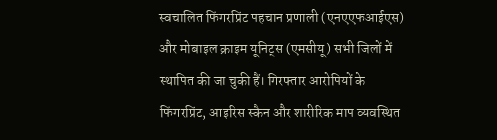स्वचालित फिंगरप्रिंट पहचान प्रणाली (एनएएफआईएस) और मोबाइल क्राइम यूनिट्स (एमसीयू) सभी जिलों में स्थापित की जा चुकी हैं। गिरफ्तार आरोपियों के फिंगरप्रिंट, आइरिस स्कैन और शारीरिक माप व्यवस्थित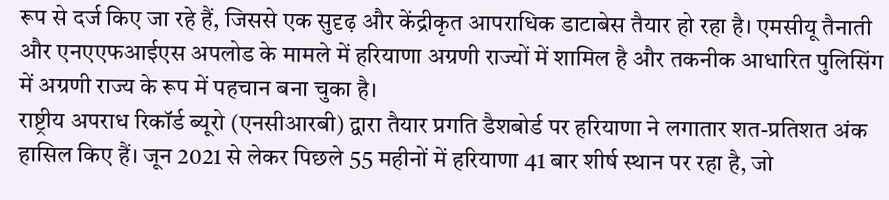रूप से दर्ज किए जा रहे हैं, जिससे एक सुदृढ़ और केंद्रीकृत आपराधिक डाटाबेस तैयार हो रहा है। एमसीयू तैनाती और एनएएफआईएस अपलोड के मामले में हरियाणा अग्रणी राज्यों में शामिल है और तकनीक आधारित पुलिसिंग में अग्रणी राज्य के रूप में पहचान बना चुका है।
राष्ट्रीय अपराध रिकॉर्ड ब्यूरो (एनसीआरबी) द्वारा तैयार प्रगति डैशबोर्ड पर हरियाणा ने लगातार शत-प्रतिशत अंक हासिल किए हैं। जून 2021 से लेकर पिछले 55 महीनों में हरियाणा 41 बार शीर्ष स्थान पर रहा है, जो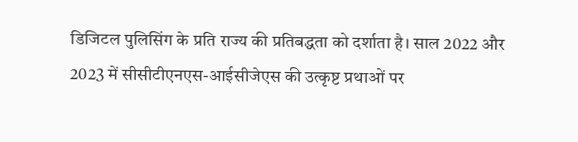डिजिटल पुलिसिंग के प्रति राज्य की प्रतिबद्धता को दर्शाता है। साल 2022 और 2023 में सीसीटीएनएस-आईसीजेएस की उत्कृष्ट प्रथाओं पर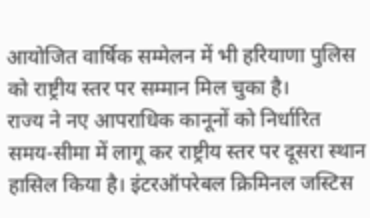आयोजित वार्षिक सम्मेलन में भी हरियाणा पुलिस को राष्ट्रीय स्तर पर सम्मान मिल चुका है।
राज्य ने नए आपराधिक कानूनों को निर्धारित समय-सीमा में लागू कर राष्ट्रीय स्तर पर दूसरा स्थान हासिल किया है। इंटरऑपरेबल क्रिमिनल जस्टिस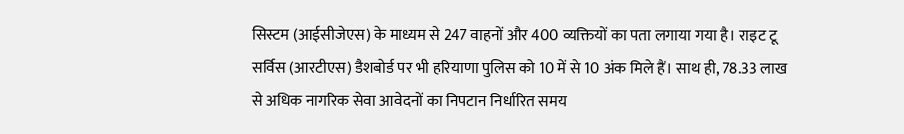सिस्टम (आईसीजेएस) के माध्यम से 247 वाहनों और 400 व्यक्तियों का पता लगाया गया है। राइट टू सर्विस (आरटीएस) डैशबोर्ड पर भी हरियाणा पुलिस को 10 में से 10 अंक मिले हैं। साथ ही, 78.33 लाख से अधिक नागरिक सेवा आवेदनों का निपटान निर्धारित समय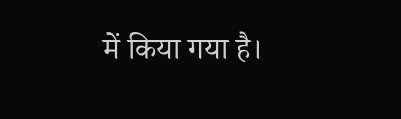में किया गया है।